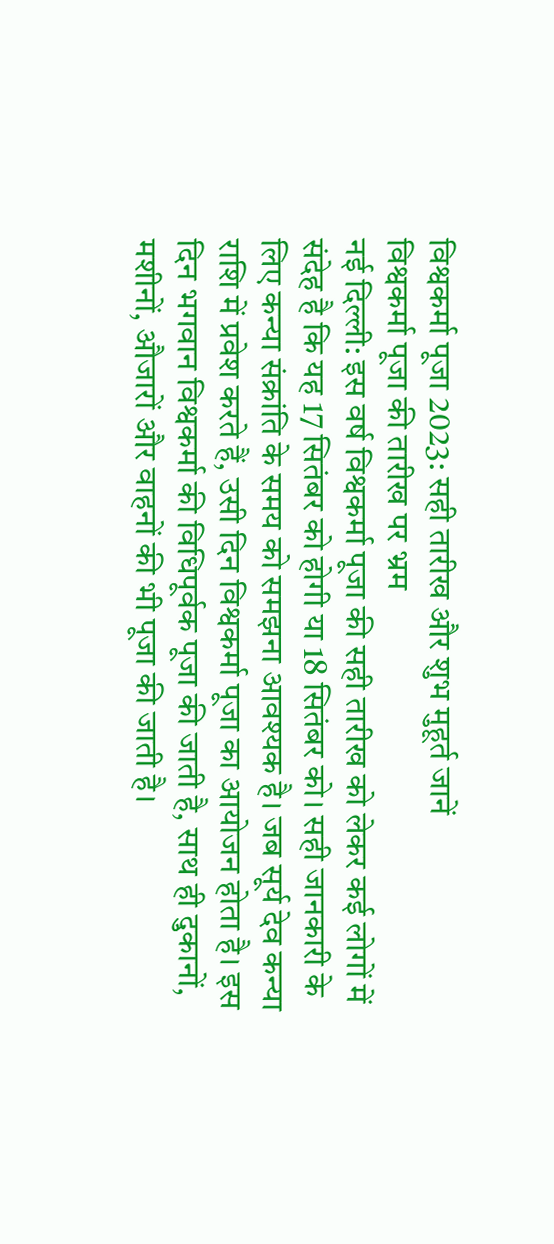विश्वकर्मा पूजा 2023: सही तारीख और शुभ मुहूर्त जानें
विश्वकर्मा पूजा की तारीख पर भ्रम
नई दिल्ली: इस वर्ष विश्वकर्मा पूजा की सही तारीख को लेकर कई लोगों में संदेह है कि यह 17 सितंबर को होगी या 18 सितंबर को। सही जानकारी के लिए कन्या संक्रांति के समय को समझना आवश्यक है। जब सूर्य देव कन्या राशि में प्रवेश करते हैं, उसी दिन विश्वकर्मा पूजा का आयोजन होता है। इस दिन भगवान विश्वकर्मा की विधिपूर्वक पूजा की जाती है, साथ ही दुकानों, मशीनों, औजारों और वाहनों की भी पूजा की जाती है।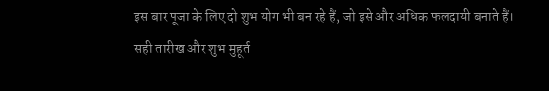इस बार पूजा के लिए दो शुभ योग भी बन रहे हैं, जो इसे और अधिक फलदायी बनाते हैं।
सही तारीख और शुभ मुहूर्त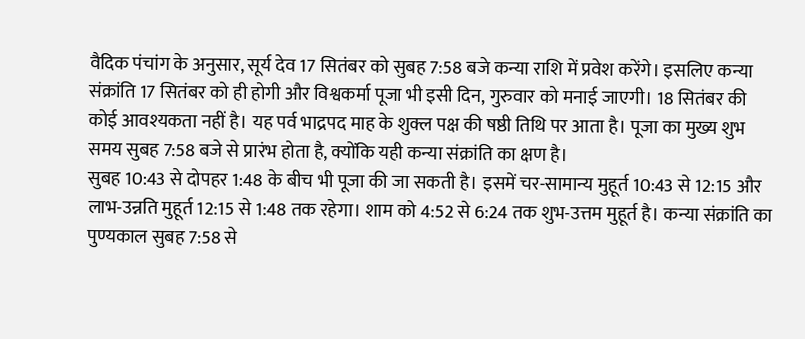वैदिक पंचांग के अनुसार, सूर्य देव 17 सितंबर को सुबह 7:58 बजे कन्या राशि में प्रवेश करेंगे। इसलिए कन्या संक्रांति 17 सितंबर को ही होगी और विश्वकर्मा पूजा भी इसी दिन, गुरुवार को मनाई जाएगी। 18 सितंबर की कोई आवश्यकता नहीं है। यह पर्व भाद्रपद माह के शुक्ल पक्ष की षष्ठी तिथि पर आता है। पूजा का मुख्य शुभ समय सुबह 7:58 बजे से प्रारंभ होता है, क्योंकि यही कन्या संक्रांति का क्षण है।
सुबह 10:43 से दोपहर 1:48 के बीच भी पूजा की जा सकती है। इसमें चर-सामान्य मुहूर्त 10:43 से 12:15 और लाभ-उन्नति मुहूर्त 12:15 से 1:48 तक रहेगा। शाम को 4:52 से 6:24 तक शुभ-उत्तम मुहूर्त है। कन्या संक्रांति का पुण्यकाल सुबह 7:58 से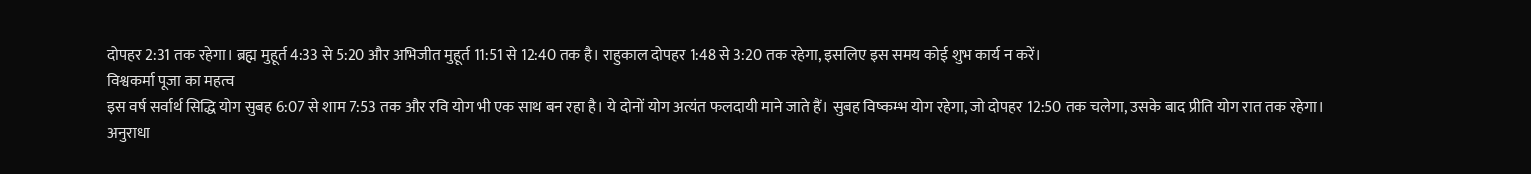दोपहर 2:31 तक रहेगा। ब्रह्म मुहूर्त 4:33 से 5:20 और अभिजीत मुहूर्त 11:51 से 12:40 तक है। राहुकाल दोपहर 1:48 से 3:20 तक रहेगा, इसलिए इस समय कोई शुभ कार्य न करें।
विश्वकर्मा पूजा का महत्व
इस वर्ष सर्वार्थ सिद्धि योग सुबह 6:07 से शाम 7:53 तक और रवि योग भी एक साथ बन रहा है। ये दोनों योग अत्यंत फलदायी माने जाते हैं। सुबह विष्कम्भ योग रहेगा, जो दोपहर 12:50 तक चलेगा, उसके बाद प्रीति योग रात तक रहेगा। अनुराधा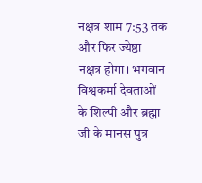नक्षत्र शाम 7:53 तक और फिर ज्येष्ठा नक्षत्र होगा। भगवान विश्वकर्मा देवताओं के शिल्पी और ब्रह्मा जी के मानस पुत्र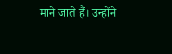माने जाते हैं। उन्होंने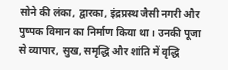सोने की लंका, द्वारका, इंद्रप्रस्थ जैसी नगरी और पुष्पक विमान का निर्माण किया था। उनकी पूजा से व्यापार, सुख, समृद्धि और शांति में वृद्धि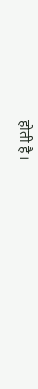होती है।